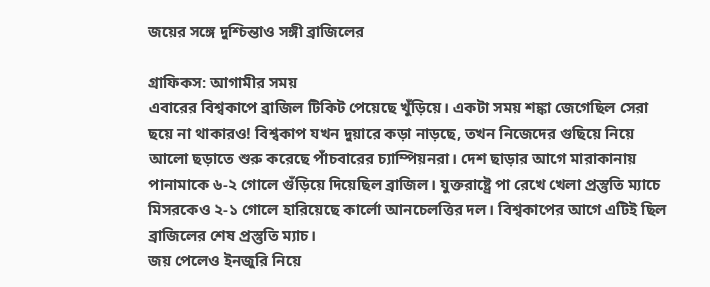জয়ের সঙ্গে দুশ্চিন্তাও সঙ্গী ব্রাজিলের

গ্রাফিকস: আগামীর সময়
এবারের বিশ্বকাপে ব্রাজিল টিকিট পেয়েছে খুঁড়িয়ে। একটা সময় শঙ্কা জেগেছিল সেরা ছয়ে না থাকারও! বিশ্বকাপ যখন দুয়ারে কড়া নাড়ছে, তখন নিজেদের গুছিয়ে নিয়ে আলো ছড়াতে শুরু করেছে পাঁচবারের চ্যাম্পিয়নরা। দেশ ছাড়ার আগে মারাকানায় পানামাকে ৬-২ গোলে গুঁড়িয়ে দিয়েছিল ব্রাজিল। যুক্তরাষ্ট্রে পা রেখে খেলা প্রস্তুতি ম্যাচে মিসরকেও ২-১ গোলে হারিয়েছে কার্লো আনচেলত্তির দল। বিশ্বকাপের আগে এটিই ছিল ব্রাজিলের শেষ প্রস্তুতি ম্যাচ।
জয় পেলেও ইনজুরি নিয়ে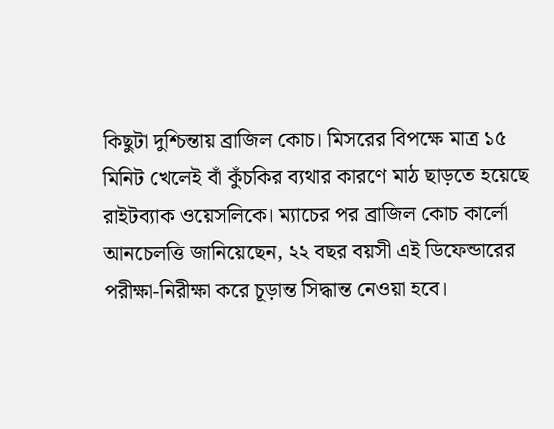কিছুটা দুশ্চিন্তায় ব্রাজিল কোচ। মিসরের বিপক্ষে মাত্র ১৫ মিনিট খেলেই বাঁ কুঁচকির ব্যথার কারণে মাঠ ছাড়তে হয়েছে রাইটব্যাক ওয়েসলিকে। ম্যাচের পর ব্রাজিল কোচ কার্লো আনচেলত্তি জানিয়েছেন, ২২ বছর বয়সী এই ডিফেন্ডারের পরীক্ষা-নিরীক্ষা করে চূড়ান্ত সিদ্ধান্ত নেওয়া হবে।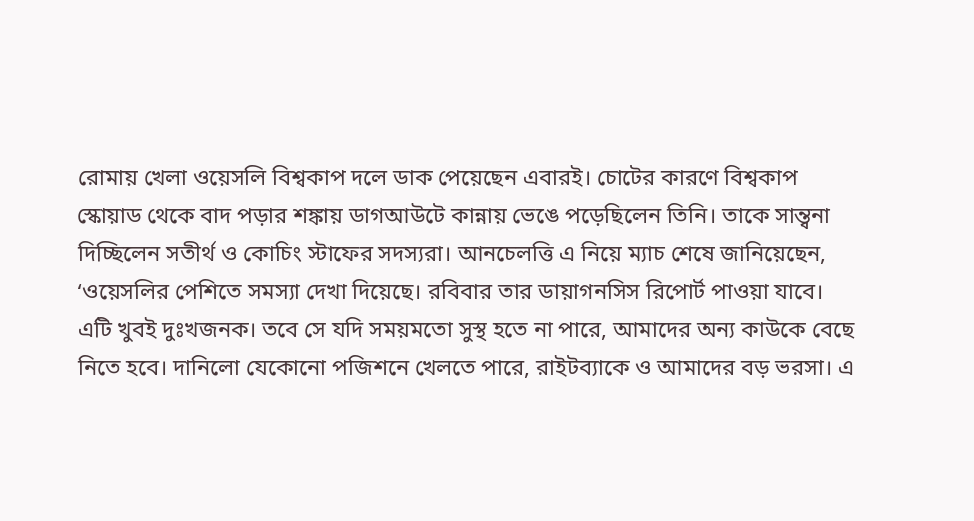রোমায় খেলা ওয়েসলি বিশ্বকাপ দলে ডাক পেয়েছেন এবারই। চোটের কারণে বিশ্বকাপ স্কোয়াড থেকে বাদ পড়ার শঙ্কায় ডাগআউটে কান্নায় ভেঙে পড়েছিলেন তিনি। তাকে সান্ত্বনা দিচ্ছিলেন সতীর্থ ও কোচিং স্টাফের সদস্যরা। আনচেলত্তি এ নিয়ে ম্যাচ শেষে জানিয়েছেন, ‘ওয়েসলির পেশিতে সমস্যা দেখা দিয়েছে। রবিবার তার ডায়াগনসিস রিপোর্ট পাওয়া যাবে। এটি খুবই দুঃখজনক। তবে সে যদি সময়মতো সুস্থ হতে না পারে, আমাদের অন্য কাউকে বেছে নিতে হবে। দানিলো যেকোনো পজিশনে খেলতে পারে, রাইটব্যাকে ও আমাদের বড় ভরসা। এ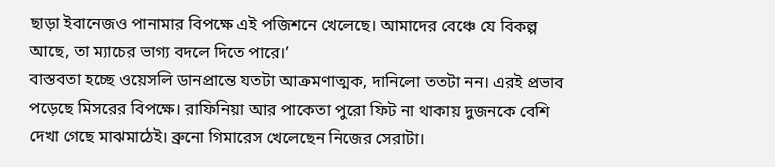ছাড়া ইবানেজও পানামার বিপক্ষে এই পজিশনে খেলেছে। আমাদের বেঞ্চে যে বিকল্প আছে, তা ম্যাচের ভাগ্য বদলে দিতে পারে।’
বাস্তবতা হচ্ছে ওয়েসলি ডানপ্রান্তে যতটা আক্রমণাত্মক, দানিলো ততটা নন। এরই প্রভাব পড়েছে মিসরের বিপক্ষে। রাফিনিয়া আর পাকেতা পুরো ফিট না থাকায় দুজনকে বেশি দেখা গেছে মাঝমাঠেই। ব্রুনো গিমারেস খেলেছেন নিজের সেরাটা।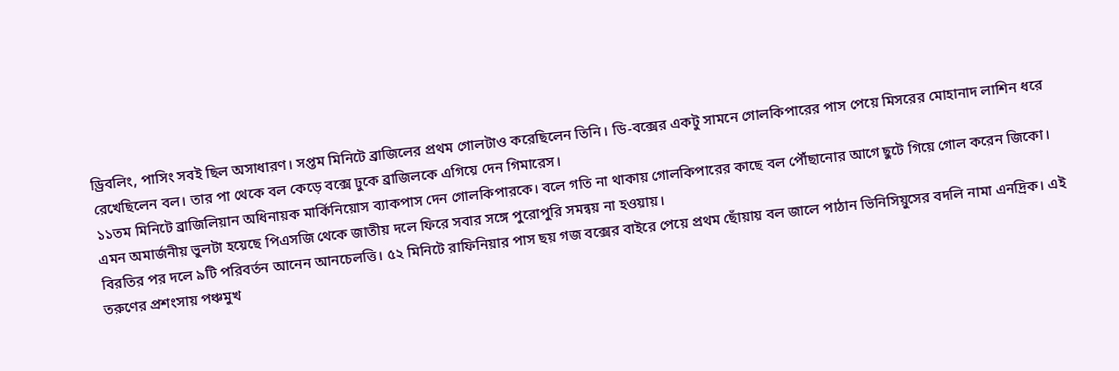ড্রিবলিং, পাসিং সবই ছিল অসাধারণ। সপ্তম মিনিটে ব্রাজিলের প্রথম গোলটাও করেছিলেন তিনি। ডি-বক্সের একটু সামনে গোলকিপারের পাস পেয়ে মিসরের মোহানাদ লাশিন ধরে রেখেছিলেন বল। তার পা থেকে বল কেড়ে বক্সে ঢুকে ব্রাজিলকে এগিয়ে দেন গিমারেস।
১১তম মিনিটে ব্রাজিলিয়ান অধিনায়ক মার্কিনিয়োস ব্যাকপাস দেন গোলকিপারকে। বলে গতি না থাকায় গোলকিপারের কাছে বল পৌঁছানোর আগে ছুটে গিয়ে গোল করেন জিকো। এমন অমার্জনীয় ভুলটা হয়েছে পিএসজি থেকে জাতীয় দলে ফিরে সবার সঙ্গে পুরোপুরি সমন্বয় না হওয়ায়।
বিরতির পর দলে ৯টি পরিবর্তন আনেন আনচেলত্তি। ৫২ মিনিটে রাফিনিয়ার পাস ছয় গজ বক্সের বাইরে পেয়ে প্রথম ছোঁয়ায় বল জালে পাঠান ভিনিসিয়ুসের বদলি নামা এনদ্রিক। এই তরুণের প্রশংসায় পঞ্চমুখ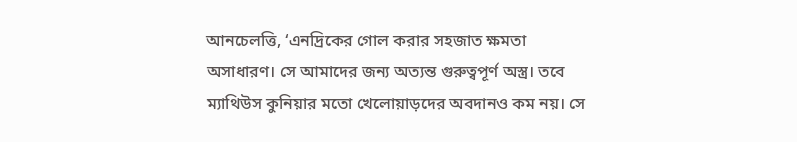আনচেলত্তি, ‘এনদ্রিকের গোল করার সহজাত ক্ষমতা অসাধারণ। সে আমাদের জন্য অত্যন্ত গুরুত্বপূর্ণ অস্ত্র। তবে ম্যাথিউস কুনিয়ার মতো খেলোয়াড়দের অবদানও কম নয়। সে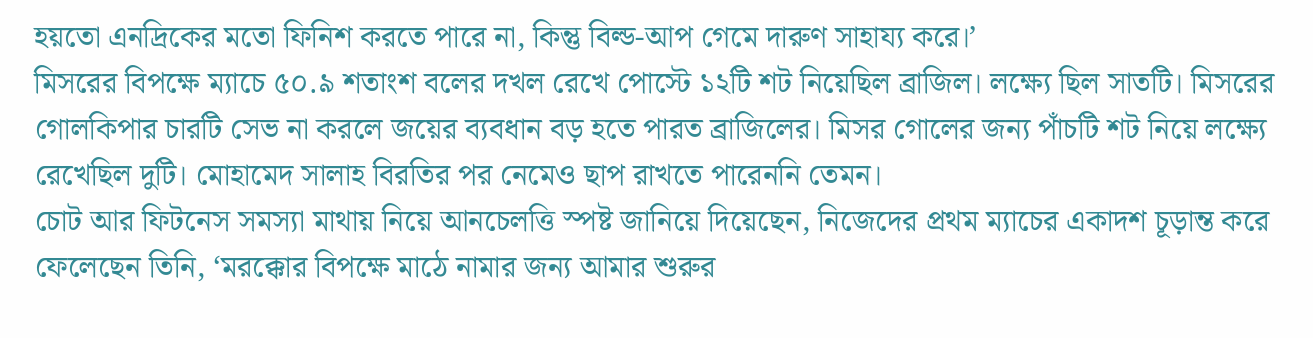হয়তো এনদ্রিকের মতো ফিনিশ করতে পারে না, কিন্তু বিল্ড-আপ গেমে দারুণ সাহায্য করে।’
মিসরের বিপক্ষে ম্যাচে ৫০.৯ শতাংশ বলের দখল রেখে পোস্টে ১২টি শট নিয়েছিল ব্রাজিল। লক্ষ্যে ছিল সাতটি। মিসরের গোলকিপার চারটি সেভ না করলে জয়ের ব্যবধান বড় হতে পারত ব্রাজিলের। মিসর গোলের জন্য পাঁচটি শট নিয়ে লক্ষ্যে রেখেছিল দুটি। মোহামেদ সালাহ বিরতির পর নেমেও ছাপ রাখতে পারেননি তেমন।
চোট আর ফিটনেস সমস্যা মাথায় নিয়ে আনচেলত্তি স্পষ্ট জানিয়ে দিয়েছেন, নিজেদের প্রথম ম্যাচের একাদশ চূড়ান্ত করে ফেলেছেন তিনি, ‘মরক্কোর বিপক্ষে মাঠে নামার জন্য আমার শুরুর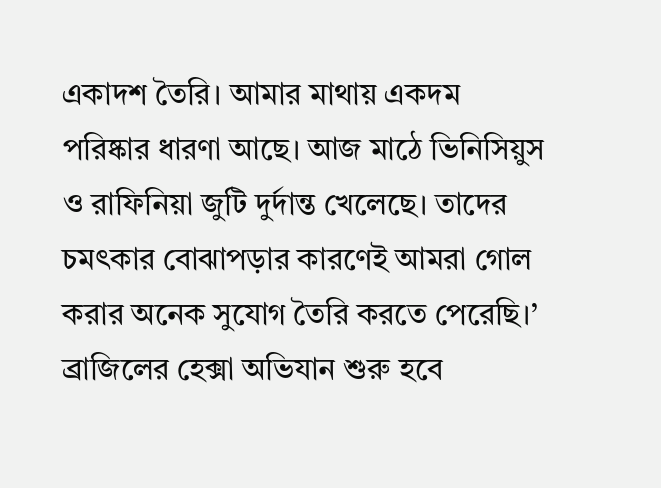একাদশ তৈরি। আমার মাথায় একদম পরিষ্কার ধারণা আছে। আজ মাঠে ভিনিসিয়ুস ও রাফিনিয়া জুটি দুর্দান্ত খেলেছে। তাদের চমৎকার বোঝাপড়ার কারণেই আমরা গোল করার অনেক সুযোগ তৈরি করতে পেরেছি।’
ব্রাজিলের হেক্সা অভিযান শুরু হবে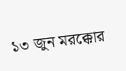১৩ জুন মরক্কোর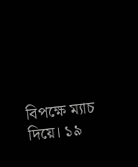বিপক্ষে ম্যাচ দিয়ে। ১৯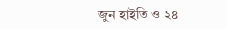জুন হাইতি ও ২৪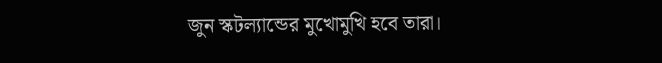জুন স্কটল্যান্ডের মুখোমুখি হবে তারা।